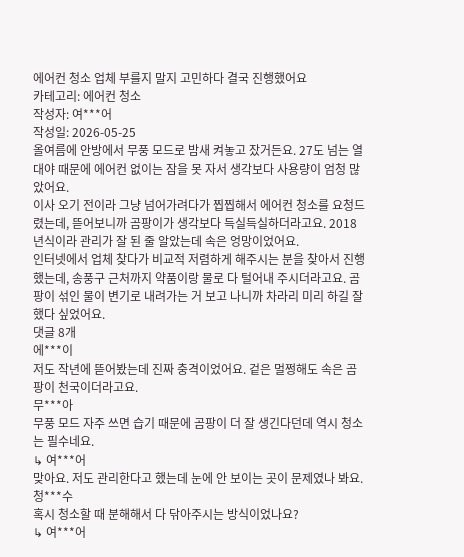에어컨 청소 업체 부를지 말지 고민하다 결국 진행했어요
카테고리: 에어컨 청소
작성자: 여***어
작성일: 2026-05-25
올여름에 안방에서 무풍 모드로 밤새 켜놓고 잤거든요. 27도 넘는 열대야 때문에 에어컨 없이는 잠을 못 자서 생각보다 사용량이 엄청 많았어요.
이사 오기 전이라 그냥 넘어가려다가 찝찝해서 에어컨 청소를 요청드렸는데, 뜯어보니까 곰팡이가 생각보다 득실득실하더라고요. 2018년식이라 관리가 잘 된 줄 알았는데 속은 엉망이었어요.
인터넷에서 업체 찾다가 비교적 저렴하게 해주시는 분을 찾아서 진행했는데, 송풍구 근처까지 약품이랑 물로 다 털어내 주시더라고요. 곰팡이 섞인 물이 변기로 내려가는 거 보고 나니까 차라리 미리 하길 잘했다 싶었어요.
댓글 8개
에***이
저도 작년에 뜯어봤는데 진짜 충격이었어요. 겉은 멀쩡해도 속은 곰팡이 천국이더라고요.
무***아
무풍 모드 자주 쓰면 습기 때문에 곰팡이 더 잘 생긴다던데 역시 청소는 필수네요.
↳ 여***어
맞아요. 저도 관리한다고 했는데 눈에 안 보이는 곳이 문제였나 봐요.
청***수
혹시 청소할 때 분해해서 다 닦아주시는 방식이었나요?
↳ 여***어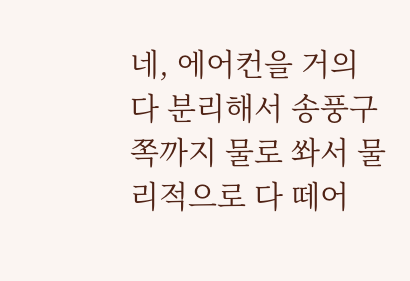네, 에어컨을 거의 다 분리해서 송풍구 쪽까지 물로 쏴서 물리적으로 다 떼어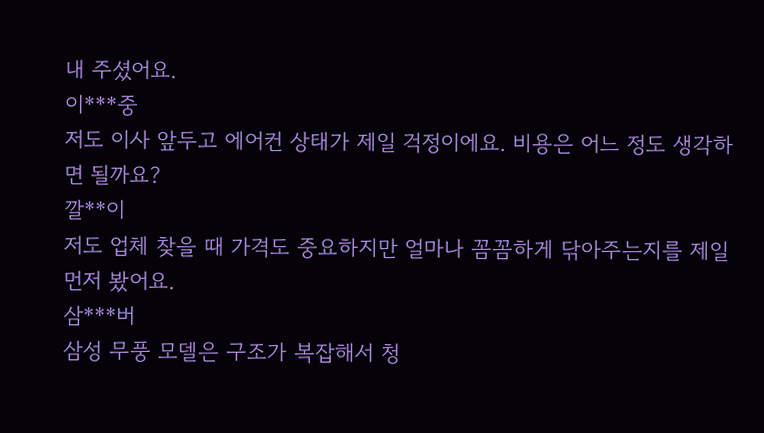내 주셨어요.
이***중
저도 이사 앞두고 에어컨 상태가 제일 걱정이에요. 비용은 어느 정도 생각하면 될까요?
깔**이
저도 업체 찾을 때 가격도 중요하지만 얼마나 꼼꼼하게 닦아주는지를 제일 먼저 봤어요.
삼***버
삼성 무풍 모델은 구조가 복잡해서 청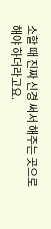소할 때 진짜 신경 써서 해주는 곳으로 해야 하더라고요.